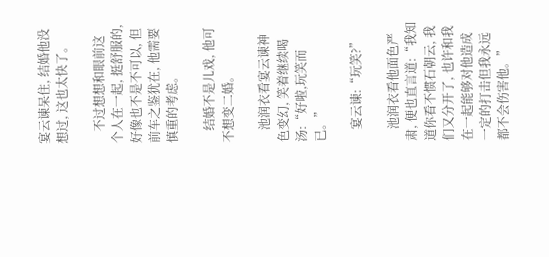宴云谏呆住, 结婚他没想过, 这也太快了。

    不过想想和眼前这个人在一起, 挺舒服的, 好像也不是不可以, 但前车之鉴犹在, 他需要慎重的考虑。

    结婚不是儿戏, 他可不想变二婚。

    池润衣看宴云谏神色变幻, 笑着继续喝汤:“好啦,玩笑而已。”

    宴云谏:“玩笑?”

    池润衣看他面色严肃, 便也直言道:“我知道你看不惯石朝云, 我们又分开了, 也许和我在一起能够对他造成一定的打击但我永远都不会伤害他。”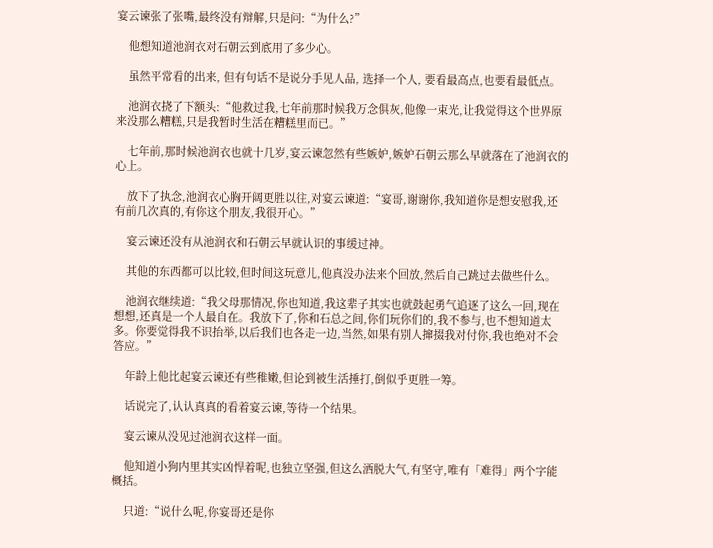宴云谏张了张嘴,最终没有辩解,只是问:“为什么?”

    他想知道池润衣对石朝云到底用了多少心。

    虽然平常看的出来, 但有句话不是说分手见人品, 选择一个人, 要看最高点,也要看最低点。

    池润衣挠了下额头:“他救过我,七年前那时候我万念俱灰,他像一束光,让我觉得这个世界原来没那么糟糕,只是我暂时生活在糟糕里而已。”

    七年前,那时候池润衣也就十几岁,宴云谏忽然有些嫉妒,嫉妒石朝云那么早就落在了池润衣的心上。

    放下了执念,池润衣心胸开阔更胜以往,对宴云谏道:“宴哥,谢谢你,我知道你是想安慰我,还有前几次真的,有你这个朋友,我很开心。”

    宴云谏还没有从池润衣和石朝云早就认识的事缓过神。

    其他的东西都可以比较,但时间这玩意儿,他真没办法来个回放,然后自己跳过去做些什么。

    池润衣继续道:“我父母那情况,你也知道,我这辈子其实也就鼓起勇气追逐了这么一回,现在想想,还真是一个人最自在。我放下了,你和石总之间,你们玩你们的,我不参与,也不想知道太多。你要觉得我不识抬举,以后我们也各走一边,当然,如果有别人撺掇我对付你,我也绝对不会答应。”

    年龄上他比起宴云谏还有些稚嫩,但论到被生活捶打,倒似乎更胜一筹。

    话说完了,认认真真的看着宴云谏,等待一个结果。

    宴云谏从没见过池润衣这样一面。

    他知道小狗内里其实凶悍着呢,也独立坚强,但这么洒脱大气,有坚守,唯有「难得」两个字能概括。

    只道:“说什么呢,你宴哥还是你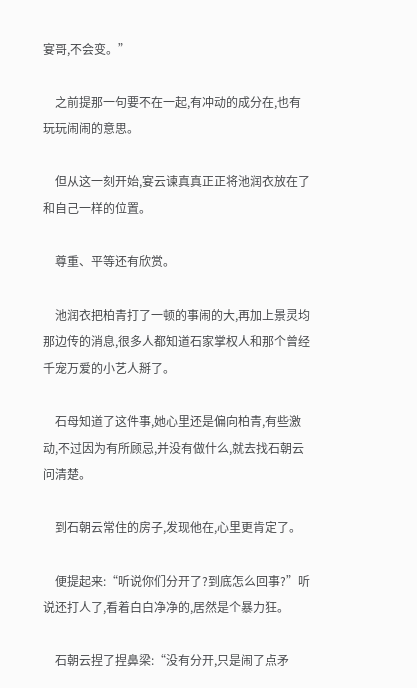宴哥,不会变。”

    之前提那一句要不在一起,有冲动的成分在,也有玩玩闹闹的意思。

    但从这一刻开始,宴云谏真真正正将池润衣放在了和自己一样的位置。

    尊重、平等还有欣赏。

    池润衣把柏青打了一顿的事闹的大,再加上景灵均那边传的消息,很多人都知道石家掌权人和那个曾经千宠万爱的小艺人掰了。

    石母知道了这件事,她心里还是偏向柏青,有些激动,不过因为有所顾忌,并没有做什么,就去找石朝云问清楚。

    到石朝云常住的房子,发现他在,心里更肯定了。

    便提起来:“听说你们分开了?到底怎么回事?”听说还打人了,看着白白净净的,居然是个暴力狂。

    石朝云捏了捏鼻梁:“没有分开,只是闹了点矛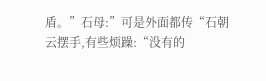盾。”石母:”可是外面都传“石朝云摆手,有些烦躁:“没有的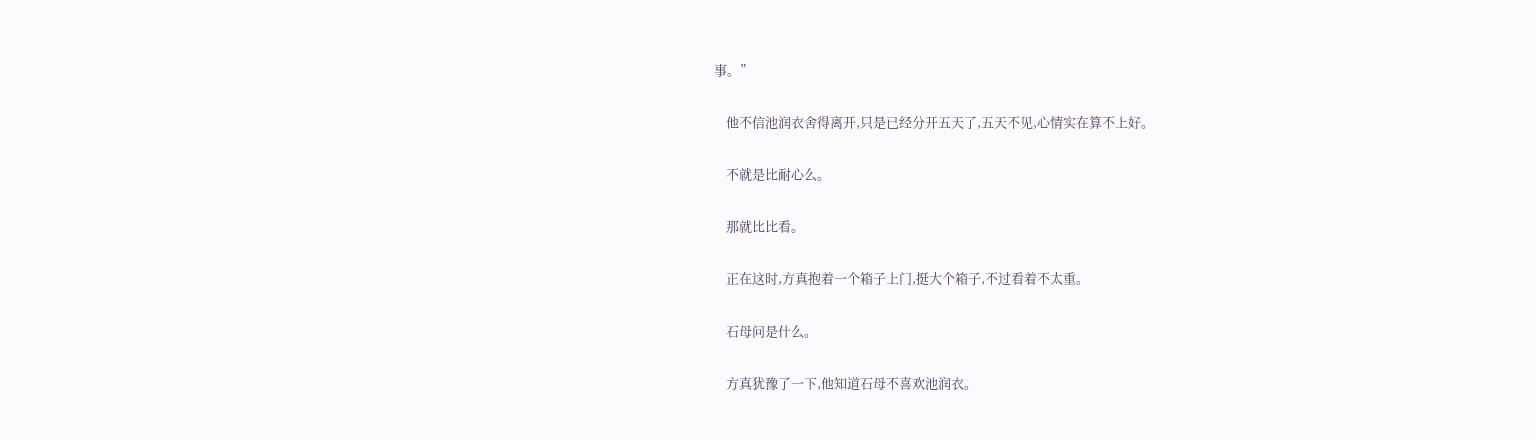事。”

    他不信池润衣舍得离开,只是已经分开五天了,五天不见,心情实在算不上好。

    不就是比耐心么。

    那就比比看。

    正在这时,方真抱着一个箱子上门,挺大个箱子,不过看着不太重。

    石母问是什么。

    方真犹豫了一下,他知道石母不喜欢池润衣。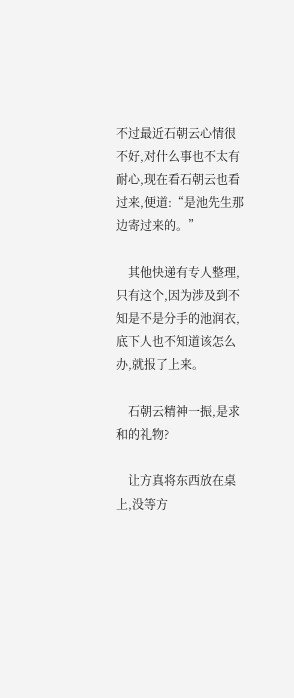不过最近石朝云心情很不好,对什么事也不太有耐心,现在看石朝云也看过来,便道:“是池先生那边寄过来的。”

    其他快递有专人整理,只有这个,因为涉及到不知是不是分手的池润衣,底下人也不知道该怎么办,就报了上来。

    石朝云精神一振,是求和的礼物?

    让方真将东西放在桌上,没等方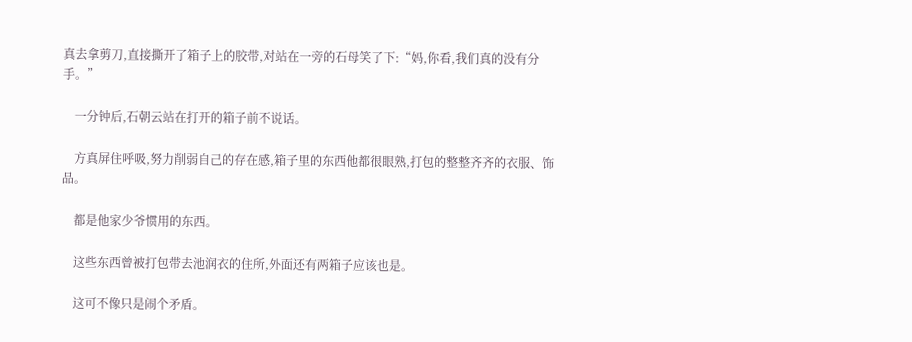真去拿剪刀,直接撕开了箱子上的胶带,对站在一旁的石母笑了下:“妈,你看,我们真的没有分手。”

    一分钟后,石朝云站在打开的箱子前不说话。

    方真屏住呼吸,努力削弱自己的存在感,箱子里的东西他都很眼熟,打包的整整齐齐的衣服、饰品。

    都是他家少爷惯用的东西。

    这些东西曾被打包带去池润衣的住所,外面还有两箱子应该也是。

    这可不像只是闹个矛盾。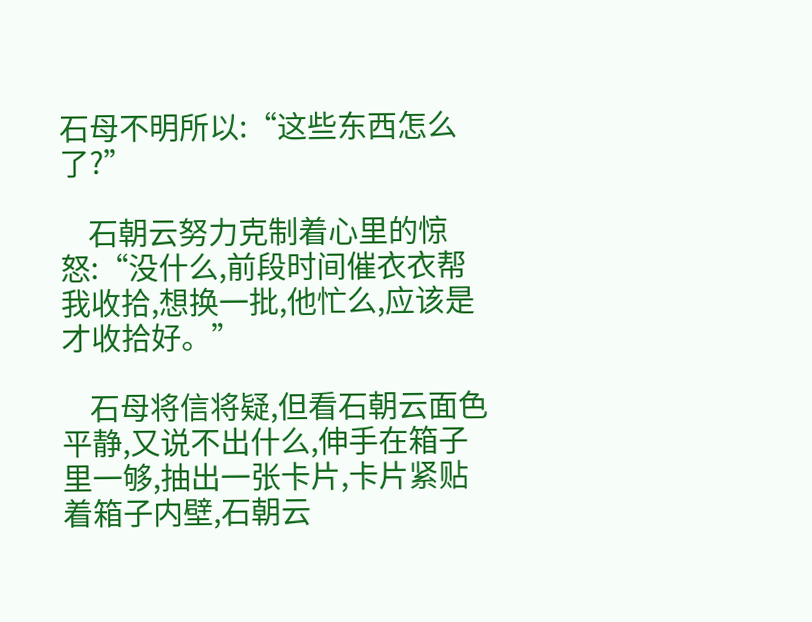石母不明所以:“这些东西怎么了?”

    石朝云努力克制着心里的惊怒:“没什么,前段时间催衣衣帮我收拾,想换一批,他忙么,应该是才收拾好。”

    石母将信将疑,但看石朝云面色平静,又说不出什么,伸手在箱子里一够,抽出一张卡片,卡片紧贴着箱子内壁,石朝云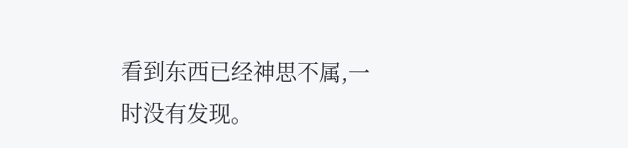看到东西已经神思不属,一时没有发现。